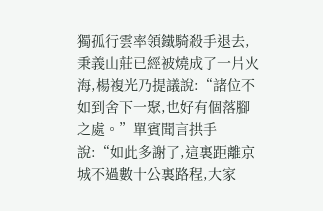獨孤行雲率領鐵騎殺手退去,秉義山莊已經被燒成了一片火海,楊複光乃提議說:“諸位不如到舍下一聚,也好有個落腳之處。”單賓聞言拱手說:“如此多謝了,這裏距離京城不過數十公裏路程,大家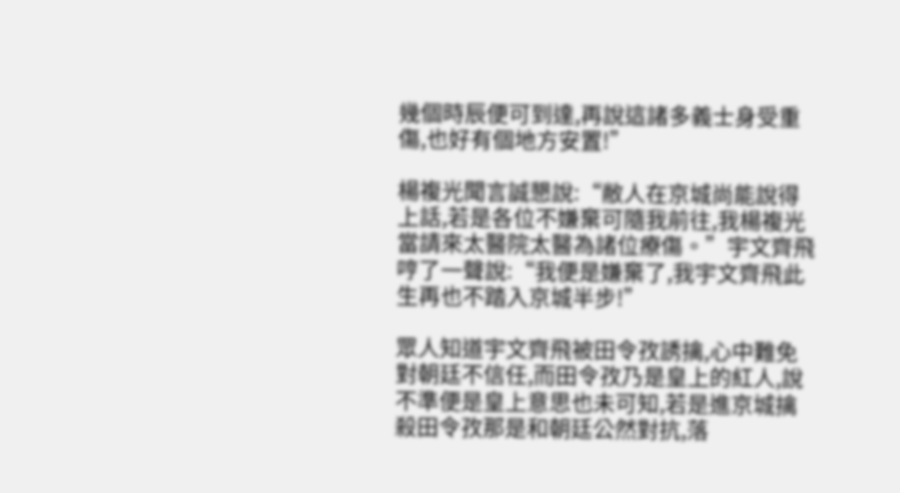幾個時辰便可到達,再說這諸多義士身受重傷,也好有個地方安置!”

楊複光聞言誠懇說:“敝人在京城尚能說得上話,若是各位不嫌棄可隨我前往,我楊複光當請來太醫院太醫為諸位療傷。”宇文齊飛哼了一聲說:“我便是嫌棄了,我宇文齊飛此生再也不踏入京城半步!”

眾人知道宇文齊飛被田令孜誘擒,心中難免對朝廷不信任,而田令孜乃是皇上的紅人,說不準便是皇上意思也未可知,若是進京城擒殺田令孜那是和朝廷公然對抗,落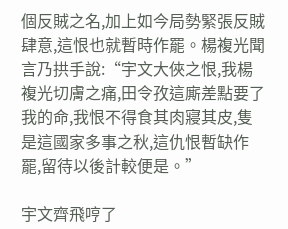個反賊之名,加上如今局勢緊張反賊肆意,這恨也就暫時作罷。楊複光聞言乃拱手說:“宇文大俠之恨,我楊複光切膚之痛,田令孜這廝差點要了我的命,我恨不得食其肉寢其皮,隻是這國家多事之秋,這仇恨暫缺作罷,留待以後計較便是。”

宇文齊飛哼了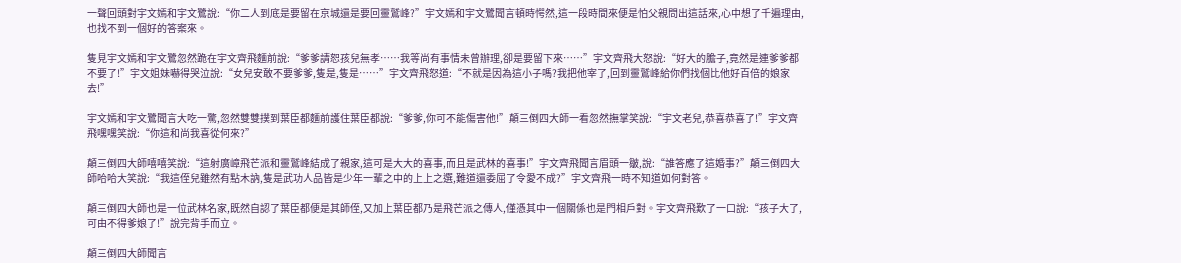一聲回頭對宇文嫣和宇文鷺說:“你二人到底是要留在京城還是要回靈鷲峰?”宇文嫣和宇文鷺聞言頓時愕然,這一段時間來便是怕父親問出這話來,心中想了千遍理由,也找不到一個好的答案來。

隻見宇文嫣和宇文鷺忽然跪在宇文齊飛麵前說:“爹爹請恕孩兒無孝……我等尚有事情未曾辦理,卻是要留下來……”宇文齊飛大怒說:“好大的膽子,竟然是連爹爹都不要了!”宇文姐妹嚇得哭泣說:“女兒安敢不要爹爹,隻是,隻是……”宇文齊飛怒道:“不就是因為這小子嗎?我把他宰了,回到靈鷲峰給你們找個比他好百倍的娘家去!”

宇文嫣和宇文鷺聞言大吃一驚,忽然雙雙撲到葉臣都麵前護住葉臣都說:“爹爹,你可不能傷害他!”顛三倒四大師一看忽然撫掌笑說:“宇文老兒,恭喜恭喜了!”宇文齊飛嘿嘿笑說:“你這和尚我喜從何來?”

顛三倒四大師嘻嘻笑說:“這射廣嶂飛芒派和靈鷲峰結成了親家,這可是大大的喜事,而且是武林的喜事!”宇文齊飛聞言眉頭一皺,說:“誰答應了這婚事?”顛三倒四大師哈哈大笑說:“我這侄兒雖然有點木訥,隻是武功人品皆是少年一輩之中的上上之選,難道還委屈了令愛不成?”宇文齊飛一時不知道如何對答。

顛三倒四大師也是一位武林名家,既然自認了葉臣都便是其師侄,又加上葉臣都乃是飛芒派之傳人,僅憑其中一個關係也是門相戶對。宇文齊飛歎了一口說:“孩子大了,可由不得爹娘了!”說完背手而立。

顛三倒四大師聞言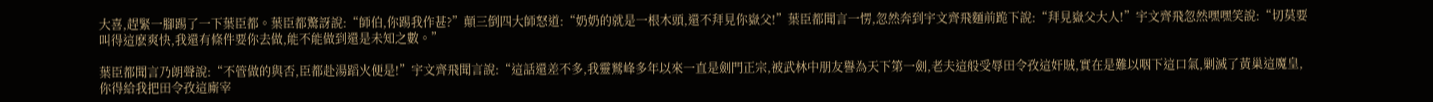大喜,趕緊一腳踢了一下葉臣都。葉臣都驚訝說:“師伯,你踢我作甚?”顛三倒四大師怒道:“奶奶的就是一根木頭,還不拜見你嶽父!”葉臣都聞言一愣,忽然奔到宇文齊飛麵前跪下說:“拜見嶽父大人!”宇文齊飛忽然嘿嘿笑說:“切莫要叫得這麽爽快,我還有條件要你去做,能不能做到還是未知之數。”

葉臣都聞言乃朗聲說:“不管做的與否,臣都赴湯蹈火便是!”宇文齊飛聞言說:“這話還差不多,我靈鷲峰多年以來一直是劍門正宗,被武林中朋友譽為天下第一劍,老夫這般受辱田令孜這奸賊,實在是難以咽下這口氣,剿滅了黃巢這魔皇,你得給我把田令孜這廝宰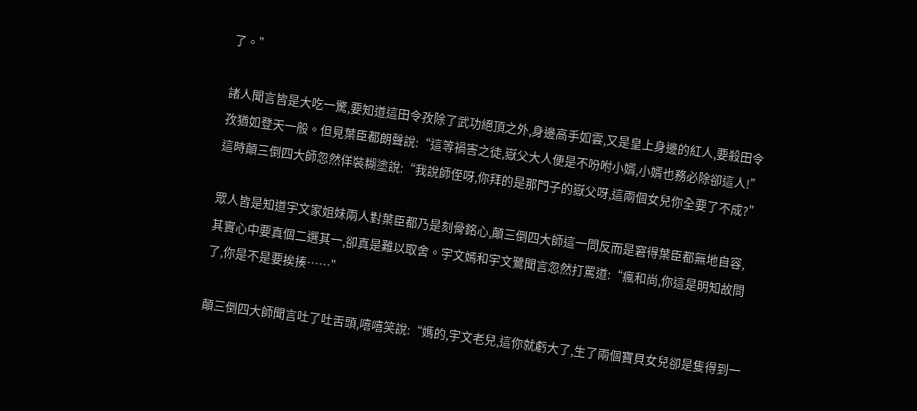了。”

諸人聞言皆是大吃一驚,要知道這田令孜除了武功絕頂之外,身邊高手如雲,又是皇上身邊的紅人,要殺田令孜猶如登天一般。但見葉臣都朗聲說:“這等禍害之徒,嶽父大人便是不吩咐小婿,小婿也務必除卻這人!”這時顛三倒四大師忽然佯裝糊塗說:“我說師侄呀,你拜的是那門子的嶽父呀,這兩個女兒你全要了不成?”

眾人皆是知道宇文家姐妹兩人對葉臣都乃是刻骨銘心,顛三倒四大師這一問反而是窘得葉臣都無地自容,其實心中要真個二選其一,卻真是難以取舍。宇文嫣和宇文鷺聞言忽然打罵道:“瘋和尚,你這是明知故問了,你是不是要挨揍……”

顛三倒四大師聞言吐了吐舌頭,嘻嘻笑說:“媽的,宇文老兒,這你就虧大了,生了兩個寶貝女兒卻是隻得到一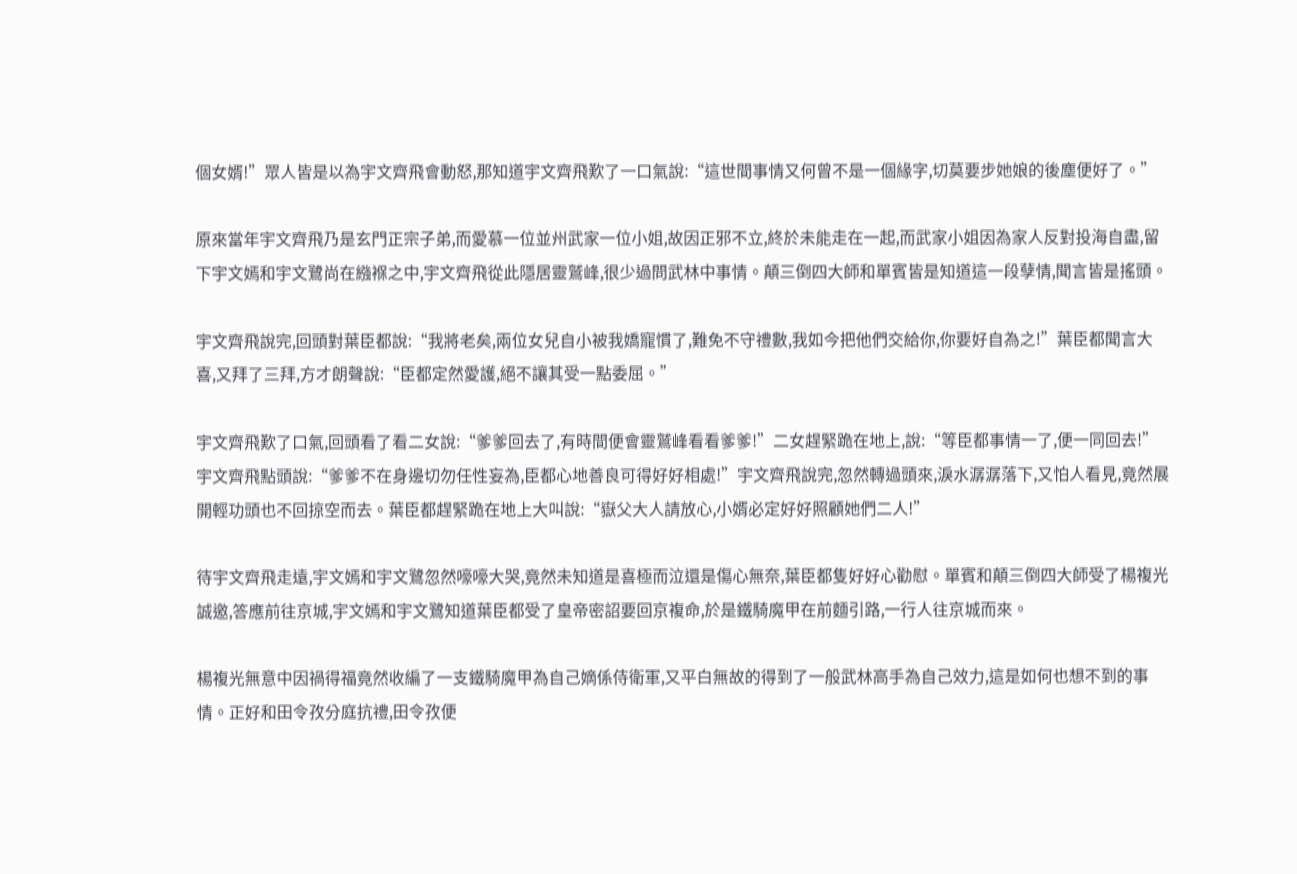個女婿!”眾人皆是以為宇文齊飛會動怒,那知道宇文齊飛歎了一口氣說:“這世間事情又何曾不是一個緣字,切莫要步她娘的後塵便好了。”

原來當年宇文齊飛乃是玄門正宗子弟,而愛慕一位並州武家一位小姐,故因正邪不立,終於未能走在一起,而武家小姐因為家人反對投海自盡,留下宇文嫣和宇文鷺尚在繈褓之中,宇文齊飛從此隱居靈鷲峰,很少過問武林中事情。顛三倒四大師和單賓皆是知道這一段孽情,聞言皆是搖頭。

宇文齊飛說完,回頭對葉臣都說:“我將老矣,兩位女兒自小被我嬌寵慣了,難免不守禮數,我如今把他們交給你,你要好自為之!”葉臣都聞言大喜,又拜了三拜,方才朗聲說:“臣都定然愛護,絕不讓其受一點委屈。”

宇文齊飛歎了口氣,回頭看了看二女說:“爹爹回去了,有時間便會靈鷲峰看看爹爹!”二女趕緊跪在地上,說:“等臣都事情一了,便一同回去!”宇文齊飛點頭說:“爹爹不在身邊切勿任性妄為,臣都心地善良可得好好相處!”宇文齊飛說完,忽然轉過頭來,淚水潺潺落下,又怕人看見,竟然展開輕功頭也不回掠空而去。葉臣都趕緊跪在地上大叫說:“嶽父大人請放心,小婿必定好好照顧她們二人!”

待宇文齊飛走遠,宇文嫣和宇文鷺忽然嚎嚎大哭,竟然未知道是喜極而泣還是傷心無奈,葉臣都隻好好心勸慰。單賓和顛三倒四大師受了楊複光誠邀,答應前往京城,宇文嫣和宇文鷺知道葉臣都受了皇帝密詔要回京複命,於是鐵騎魔甲在前麵引路,一行人往京城而來。

楊複光無意中因禍得福竟然收編了一支鐵騎魔甲為自己嫡係侍衛軍,又平白無故的得到了一般武林高手為自己效力,這是如何也想不到的事情。正好和田令孜分庭抗禮,田令孜便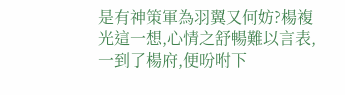是有神策軍為羽翼又何妨?楊複光這一想,心情之舒暢難以言表,一到了楊府,便吩咐下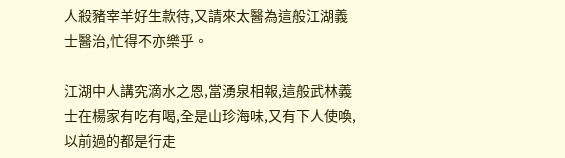人殺豬宰羊好生款待,又請來太醫為這般江湖義士醫治,忙得不亦樂乎。

江湖中人講究滴水之恩,當湧泉相報,這般武林義士在楊家有吃有喝,全是山珍海味,又有下人使喚,以前過的都是行走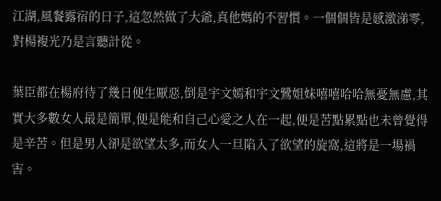江湖,風餐露宿的日子,這忽然做了大爺,真他媽的不習慣。一個個皆是感激涕零,對楊複光乃是言聽計從。

葉臣都在楊府待了幾日便生厭惡,倒是宇文嫣和宇文鷺姐妹嘻嘻哈哈無憂無慮,其實大多數女人最是簡單,便是能和自己心愛之人在一起,便是苦點累點也未曾覺得是辛苦。但是男人卻是欲望太多,而女人一旦陷入了欲望的旋窩,這將是一場禍害。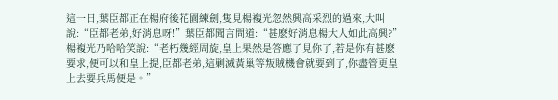這一日,葉臣都正在楊府後花園練劍,隻見楊複光忽然興高采烈的過來,大叫說:“臣都老弟,好消息呀!”葉臣都聞言問道:“甚麽好消息楊大人如此高興?”楊複光乃哈哈笑說:“老朽幾經周旋,皇上果然是答應了見你了,若是你有甚麽要求,便可以和皇上提,臣都老弟,這剿滅黃巢等叛賊機會就要到了,你盡管更皇上去要兵馬便是。”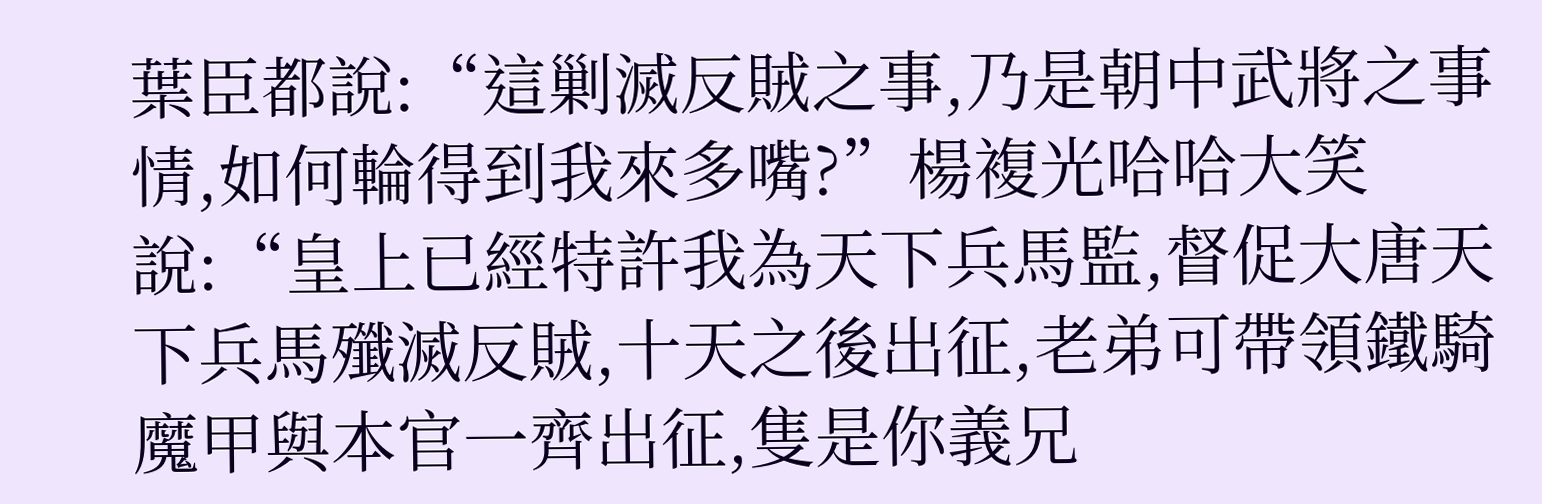葉臣都說:“這剿滅反賊之事,乃是朝中武將之事情,如何輪得到我來多嘴?”楊複光哈哈大笑說:“皇上已經特許我為天下兵馬監,督促大唐天下兵馬殲滅反賊,十天之後出征,老弟可帶領鐵騎魔甲與本官一齊出征,隻是你義兄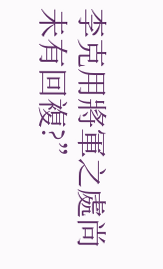李克用將軍之處尚未有回複?”